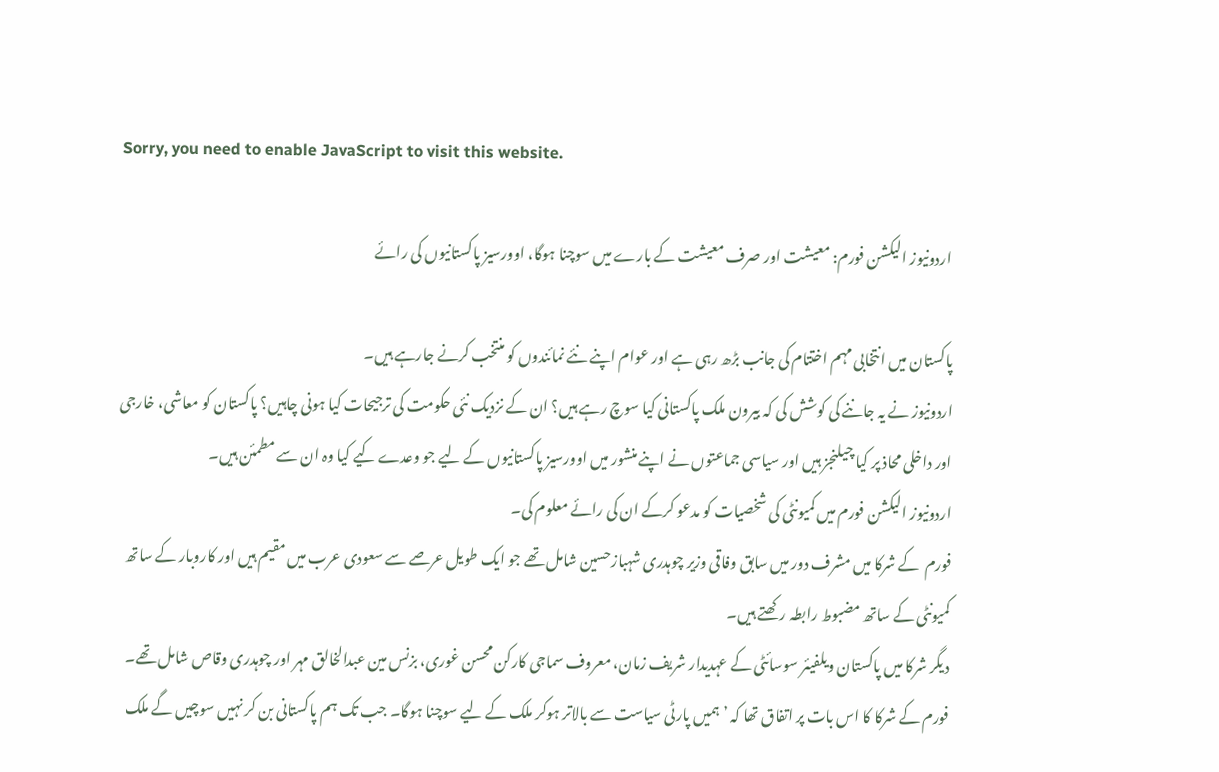Sorry, you need to enable JavaScript to visit this website.

 اردونیوز الیکشن فورم: معيشت اور صرف معيشت کے بارے میں سوچنا ہوگا، اوورسیز پاکستانیوں کی رائے

پاکستان میں انتخابی مہم اختتام کی جانب بڑھ رہی ہے اور عوام اپنے نئے نمائندوں کو منتخب کرنے جارہے ہیں۔
اردونیوز نے یہ جاننے کی کوشش کی کہ بیرون ملک پاکستانی کیا سوچ رہے ہیں؟ ان کے نزدیک نئی حکومت کی ترجیحات کیا ہونی چاہیں؟ پاکستان کو معاشی، خارجی اور داخلی محاذ پر کیا چیلنجز ہیں اور سیاسی جماعتوں نے اپنے منشور میں اوورسیز پاکستانیوں کے لیے جو وعدے کیے کیا وہ ان سے مطمئن ہیں۔
اردونیوز الیکشن فورم میں کمیونٹی کی شخصیات کو مدعو کرکے ان کی رائے معلوم کی۔
فورم  کے شرکا میں مشرف دور میں سابق وفاقی وزیر چوہدری شہبازحسین شامل تھے جو ایک طویل عرصے سے سعودی عرب میں مقیم ہیں اور کاروبار کے ساتھ کمیونٹی کے ساتھ مضبوط رابطہ رکھتے ہیں۔
دیگر شرکا میں پاکستان ویلفیئر سوسائٹی کے عہدیدار شریف زمان، معروف سماجی کارکن محسن غوری، بزنس مین عبدالخالق مہر اور چوہدری وقاص شامل تھے۔
فورم کے شرکا کا اس بات پر اتفاق تھا کہ ’ہمیں پارٹی سیاست سے بالاتر ہوکر ملک کے لیے سوچنا ہوگا۔ جب تک ہم پاکستانی بن کر نہیں سوچیں گے ملک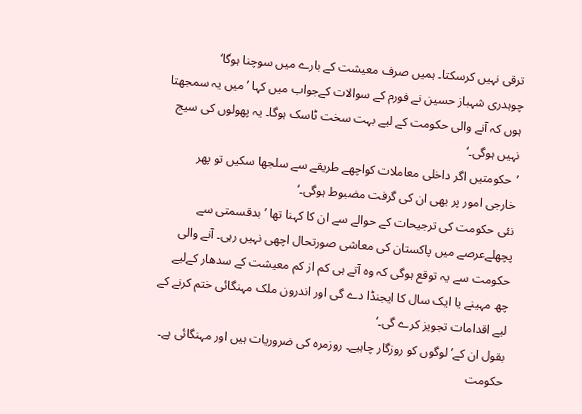ترقی نہیں کرسکتا۔ ہمیں صرف معیشت کے بارے میں سوچنا ہوگا‘
چوہدری شہباز حسین نے فورم کے سوالات کےجواب میں کہا ’ میں یہ سمجھتا ہوں کہ آنے والی حکومت کے لیے بہت سخت ٹاسک ہوگا۔ یہ پھولوں کی سیج نہیں ہوگی۔‘
’حکومتیں اگر داخلی معاملات کواچھے طریقے سے سلجھا سکیں تو پھر خارجی امور پر بھی ان کی گرفت مضبوط ہوگی۔‘
نئی حکومت کی ترجیحات کے حوالے سے ان کا کہنا تھا ’بدقسمتی سے پچھلےعرصے میں پاکستان کی معاشی صورتحال اچھی نہیں رہی۔ آنے والی حکومت سے یہ توقع ہوگی کہ وہ آتے ہی کم از کم معیشت کے سدھار کےلیے چھ مہینے یا ایک سال کا ایجنڈا دے گی اور اندرون ملک مہنگائی ختم کرنے کے لیے اقدامات تجویز کرے گی۔‘
بقول ان کے’ لوگوں کو روزگار چاہیے۔ روزمرہ کی ضروریات ہیں اور مہنگائی ہے۔ حکومت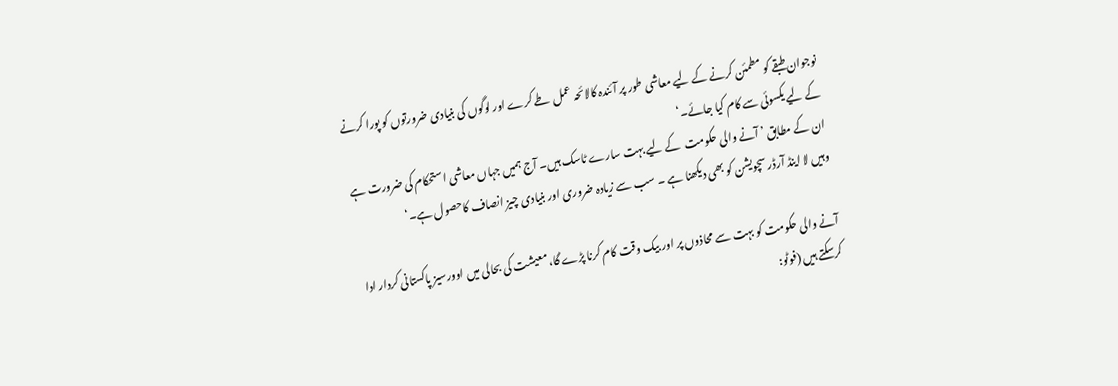نوجوان طبقے کو مطمئن کرنے کے لیے معاشی طور پر آئندہ کالائحہ عمل طے کرے اور لوگوں کی بنیادی ضرورتوں کو پورا کرنے کے لیے یکسوئی سے کام کیا جائے۔‘
ان کے مطابق ’ آنے والی حکومت  کے لیے بہت سارے ٹاسک ہیں۔ آج ہمیں جہاں معاشی استحکام کی ضرورت ہے وہیں لا اینڈ آرڈر سچویشن کو بھی دیکھنا ہے ۔ سب سے زیادہ ضروری اور بنیادی چیز انصاف کاحصول ہے۔‘

آنے والی حکومت کو بہت سے محاذوں پر اور بیک وقت کام کرنا پڑے گا، معیشت کی بحالی میں اوورسیز پاکستانی کردار ادا کرسکتے ہیں (فوٹو: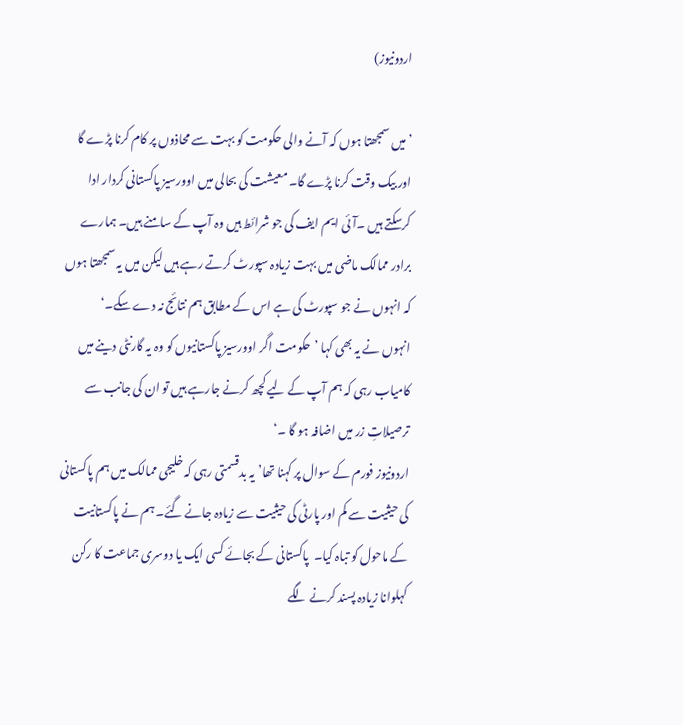اردونیوز)

’میں سمجھتا ہوں کہ آنے والی حکومت کو بہت سے محاذوں پر کام کرنا پڑے گا اور بیک وقت کرنا پڑے گا۔ معیشت کی بحالی میں اوورسیز پاکستانی کردار ادا کرسکتے ہیں ۔آئی ایم ایف کی جو شرائط ہیں وہ آپ کے سامنے ہیں۔ ہمارے برادر ممالک ماضی میں بہت زیادہ سپورٹ کرتے رہے ہیں لیکن میں یہ سمجھتا ہوں کہ انہوں نے جو سپورٹ کی ہے اس کے مطابق ہم نتائج نہ دے سکے۔‘
انہوں نے یہ بھی کہا ’حکومت اگر اوورسیز پاکستانیوں کو وہ یہ گارنٹی دینے میں کامیاب رہی کہ ہم آپ کے لیے کچھ کرنے جارہے ہیں تو ان کی جانب سے ترصیلاتِ زر میں اضافہ ہو گا ۔‘
اردونیوز فورم کے سوال پر کہنا تھا’یہ بدقسمتی رہی کہ خلیجی ممالک میں ہم پاکستانی کی حیثیت سے کم اور پارٹی کی حیثیت سے زیادہ جانے گئے۔ ہم نے پاکستانیت کے ماحول کو تباہ کیا۔  پاکستانی کے بجائے کسی ایک یا دوسری جماعت کا رکن کہلوانا زیادہ پسند کرنے لگے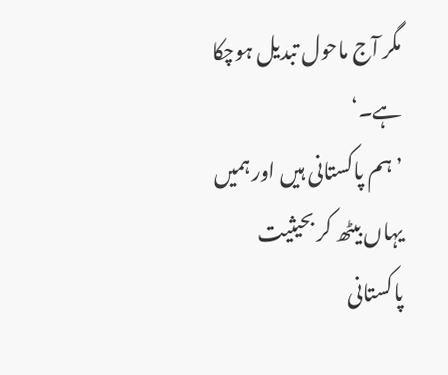مگر آج ماحول تبدیل ہوچکا ہے۔‘
’ ہم پاکستانی ہیں اور ہمیں یہاں بیٹھ کر بحیثیت پاکستانی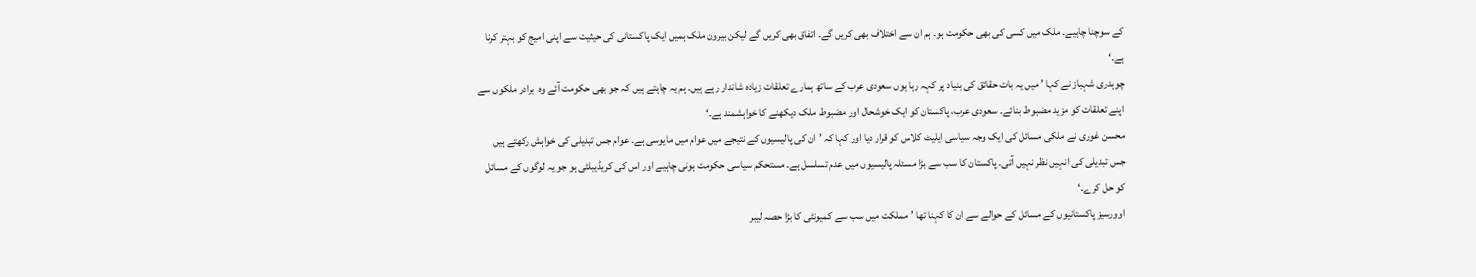کے سوچنا چاہیے۔ ملک میں کسی کی بھی حکومت ہو۔ ہم ان سے اختلاف بھی کریں گے۔ اتفاق بھی کریں گے لیکن بیرون ملک ہمیں ایک پاکستانی کی حیثیت سے اپنی امیج کو بہتر کرنا ہے۔‘
چوہدری شہباز نے کہا ’ میں یہ بات حقائق کی بنیاد پر کہہ رہا ہوں سعودی عرب کے ساتھ ہمارے تعلقات زیادہ شاندار رہے ہیں۔ ہم یہ چاہتے ہیں کہ جو بھی حکومت آئے وہ  برادر ملکوں سے اپنے تعلقات کو مزید مضبوط بنائے۔ سعودی عرب، پاکستان کو ایک خوشحال اور مضبوط ملک دیکھنے کا خواہشمند ہے۔‘
محسن غوری نے ملکی مسائل کی ایک وجہ سیاسی ایلیٹ کلاس کو قرار دیا اور کہا کہ ’ان کی پالیسیوں کے نتیجے میں عوام میں مایوسی ہے۔ عوام جس تبدیلی کی خواہش رکھتے ہیں جس تبدیلی کی انہیں نظر نہیں آتی۔ پاکستان کا سب سے بڑا مسئلہ پالیسیوں میں عدم تسلسل ہے۔ مستحکم سیاسی حکومت ہونی چاہیے اور اس کی کریڈیبلٹی ہو جو یہ لوگوں کے مسائل کو حل کرے۔‘
اوورسیز پاکستانیوں کے مسائل کے حوالے سے ان کا کہنا تھا ’مملکت میں سب سے کمیونٹی کا بڑا حصہ لیبر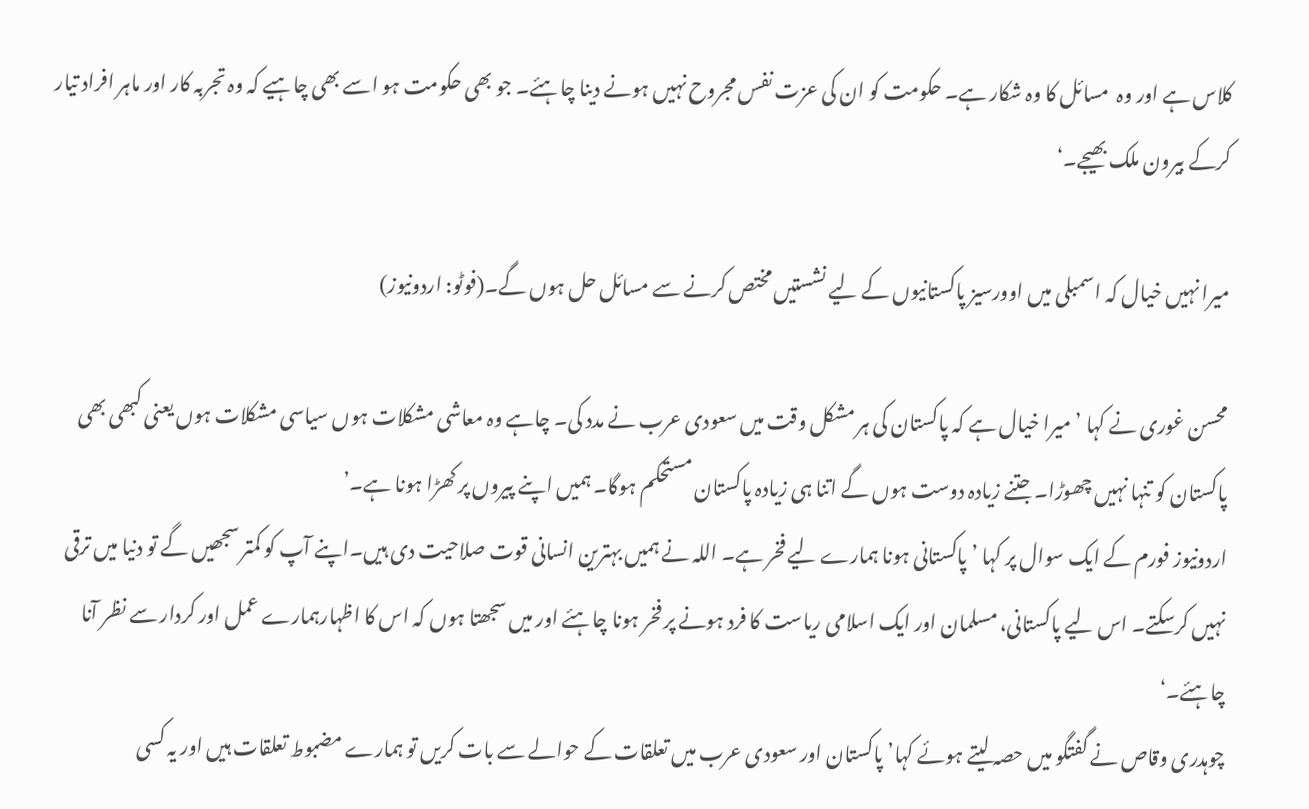کلاس ہے اور وہ  مسائل کا وہ شکار ہے۔ حکومت کو ان کی عزت نفس مجروح نہیں ہونے دینا چاہئے۔ جو بھی حکومت ہو اسے بھی چاہیے کہ وہ تجربہ کار اور ماہر افراد تیار کرکے بیرون ملک بھیجے۔‘

میرا نہیں خیال کہ اسمبلی میں اوورسیز پاکستانیوں کے لیے نشستیں مختص کرنے سے مسائل حل ہوں گے۔(فوٹو: اردونیوز)

محسن غوری نے کہا ’ میرا خیال ہے کہ پاکستان کی ہر مشکل وقت میں سعودی عرب نے مدد کی۔ چاہے وہ معاشی مشکلات ہوں سیاسی مشکلات ہوں یعنی کبھی بھی پاکستان کو تنہا نہیں چھوڑا۔ جتنے زیادہ دوست ہوں گے اتنا ہی زیادہ پاکستان مستحکم ہوگا۔ ہمیں اپنے پیروں پر کھڑا ہونا ہے۔’
اردونیوز فورم کے ایک سوال پر کہا ’ پاکستانی ہونا ہمارے لیے فخر ہے۔ اللہ نے ہمیں بہترین انسانی قوت صلاحیت دی ہیں۔اپنے آپ کو کمتر سجھیں گے تو دنیا میں ترقی نہیں کرسکتے۔ اس لیے پاکستانی، مسلمان اور ایک اسلامی ریاست کا فرد ہونے پر فخر ہونا چاہئے اور میں سجھتا ہوں کہ اس کا اظہارہمارے عمل اور کردار سے نظر آنا چاہئے۔‘
چوہدری وقاص نے گفتگو میں حصہ لیتے ہوئے کہا’ پاکستان اور سعودی عرب میں تعلقات کے حوالے سے بات کریں تو ہمارے مضبوط تعلقات ہیں اور یہ کسی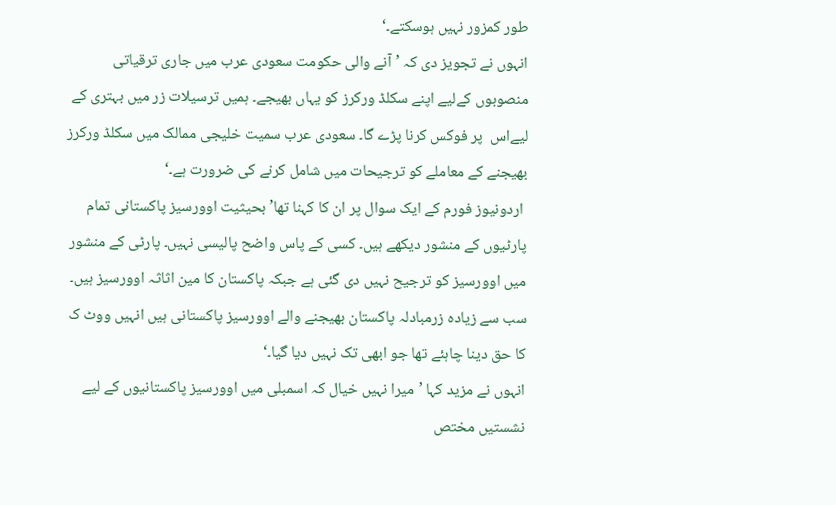طور کمزور نہیں ہوسکتے۔‘
انہوں نے تجویز دی کہ ’آنے والی حکومت سعودی عرب میں جاری ترقیاتی منصوبوں کےلیے اپنے سکلڈ ورکرز کو یہاں بھیجے۔ ہمیں ترسیلات زر میں بہتری کے لیےاس  پر فوکس کرنا پڑے گا۔ سعودی عرب سمیت خلیجی ممالک میں سکلڈ ورکرز بھیجنے کے معاملے کو ترجیحات میں شامل کرنے کی ضرورت ہے۔‘
 اردونیوز فورم کے ایک سوال پر ان کا کہنا تھا’ بحیثیت اوورسیز پاکستانی تمام پارٹیوں کے منشور دیکھے ہیں۔ کسی کے پاس واضح پالیسی نہیں۔ پارٹی کے منشور میں اوورسیز کو ترجیح نہیں دی گئی ہے جبکہ پاکستان کا مین اثاثہ اوورسیز ہیں۔ سب سے زیادہ زرمبادلہ پاکستان بھیجنے والے اوورسیز پاکستانی ہیں انہیں ووٹ ک کا حق دینا چاہئے تھا جو ابھی تک نہیں دیا گیا۔‘
انہوں نے مزید کہا ’میرا نہیں خیال کہ اسمبلی میں اوورسیز پاکستانیوں کے لیے نشستیں مختص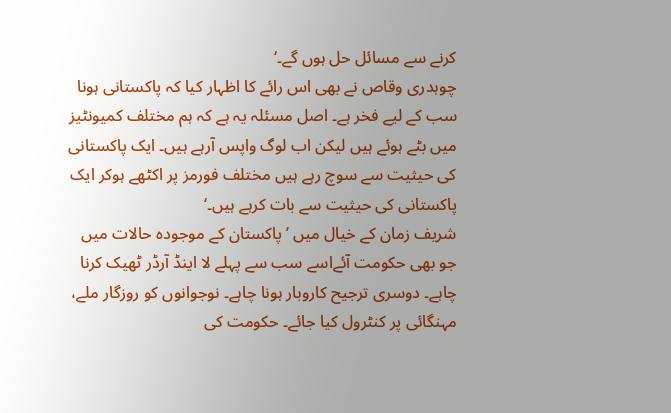کرنے سے مسائل حل ہوں گے۔‘
چوہدری وقاص نے بھی اس رائے کا اظہار کیا کہ پاکستانی ہونا سب کے لیے فخر ہے۔ اصل مسئلہ یہ ہے کہ ہم مختلف کمیونٹیز میں بٹے ہوئے ہیں لیکن اب لوگ واپس آرہے ہیں۔ ایک پاکستانی کی حیثیت سے سوچ رہے ہیں مختلف فورمز پر اکٹھے ہوکر ایک پاکستانی کی حیثیت سے بات کرہے ہیں۔‘
شریف زمان کے خیال میں ’ پاکستان کے موجودہ حالات میں جو بھی حکومت آئےاسے سب سے پہلے لا اینڈ آرڈر ٹھیک کرنا چاہے۔ دوسری ترجیح کاروبار ہونا چاہے۔ نوجوانوں کو روزگار ملے، مہنگائی پر کنٹرول کیا جائے۔ حکومت کی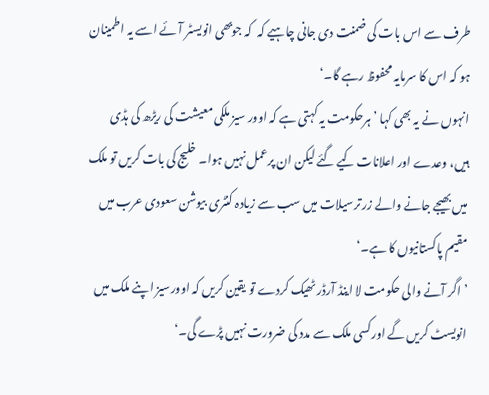طرف سے اس بات کی ضمنت دی جانی چاہیے کہ  کہ جوبھی انویسٹر آئے اسے یہ اطمینان ہو کہ اس کا سرمایہ محفوظ رہے گا۔‘
انہوں نے یہ بھی کہا ’ ہرحکومت یہ کہتی ہے کہ اوور سیز ملکی معیشت کی ریڑھ کی ہڈی ہیں، وعدے اور اعلانات کیے گئے لیکن ان پرعمل نہیں ہوا۔ خلیج کی بات کریں تو ملک میں بھیجے جانے والے زر ترسیلات میں سب سے زیادہ کنٹری بیوشن سعودی عرب میں مقیم پاکستانیوں کا ہے۔‘
’ اگر آنے والی حکومت لا اینڈ آرڈر ٹھیک کردے تو یقین کریں کہ اوورسیز اپنے ملک میں انویسٹ کریں گے اورکسی ملک سے مدد کی ضرورت نہیں پڑے گی۔‘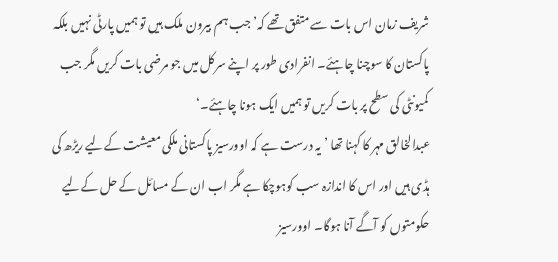شریف زمان اس بات سے متفق تھے کہ’ جب ہم بیرون ملک ہیں تو ہمیں پارٹی نہیں بلکہ پاکستان کا سوچنا چاہئے۔ انفرادی طور پر اپنے سرکل میں جو مرضی بات کریں مگر جب کمیونٹی کی سطح پر بات کریں تو ہمیں ایک ہونا چاہئے۔‘
عبدالخالق مہر کا کہنا تھا ’یہ درست ہے کہ اوورسیز پاکستانی ملکی معیشت کےلیے ریڑھ کی ہڈی ہیں اور اس کا اندازہ سب کوہوچکا ہے مگر اب ان کے مسائل کے حل کےلیے حکومتوں کو آگے آنا ہوگا۔ اوورسیز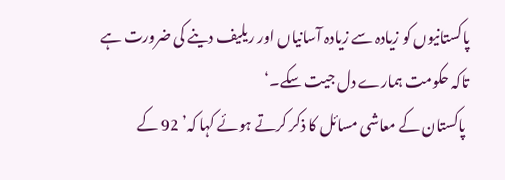پاکستانیوں کو زیادہ سے زیادہ آسانیاں اور ریلیف دینے کی ضرورت ہے تاکہ حکومت ہمارے دل جیت سکے۔‘
 پاکستان کے معاشی مسائل کا ذکر کرتے ہوئے کہا کہ’ 92 کے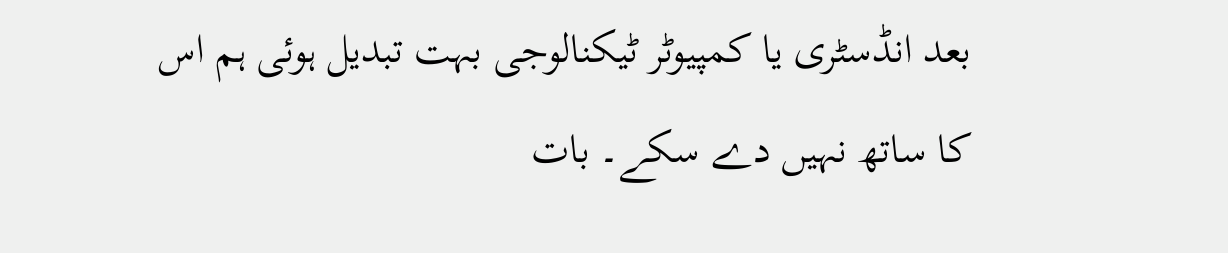بعد انڈسٹری یا کمپیوٹر ٹیکنالوجی بہت تبدیل ہوئی ہم اس کا ساتھ نہیں دے سکے۔ بات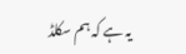یہ ہے کہ ہم سکلڈ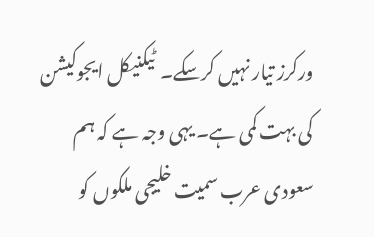ورکرز تیار نہیں کرسکے۔  ٹیکنیکل ایجوکیشن کی بہت کمی ہے۔ یہی وجہ ہے کہ ہم سعودی عرب سمیت خلیجی ملکوں کو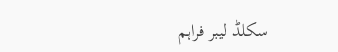سکلڈ لیبر فراہم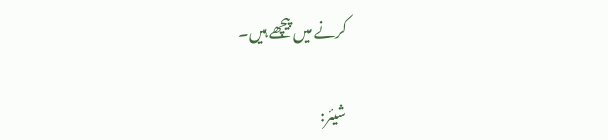کرنے میں پیچھے ہیں۔

شیئر: